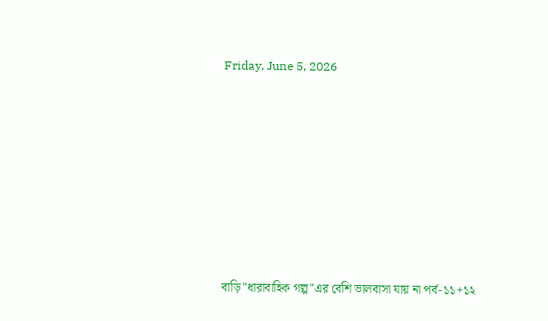Friday, June 5, 2026







বাড়ি"ধারাবাহিক গল্প"এর বেশি ভালবাসা যায় না পর্ব-১১+১২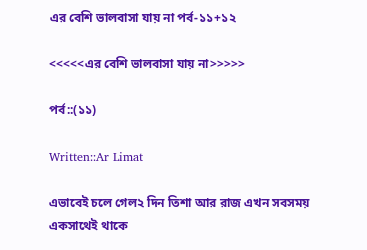এর বেশি ভালবাসা যায় না পর্ব-১১+১২

<<<<<এর বেশি ভালবাসা যায় না>>>>>

পর্ব::(১১)

Written::Ar Limat

এভাবেই চলে গেল২ দিন তিশা আর রাজ এখন সবসময় একসাথেই থাকে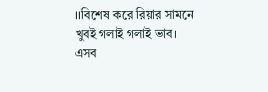।।বিশেষ করে রিয়ার সামনে খুবই গলাই গলাই ভাব।
এসব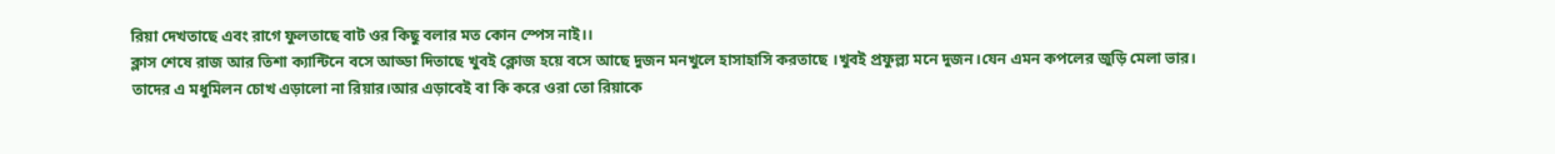রিয়া দেখতাছে এবং রাগে ফুলতাছে বাট ওর কিছু বলার মত কোন স্পেস নাই।।
ক্লাস শেষে রাজ আর তিশা ক্যান্টিনে বসে আড্ডা দিতাছে খুবই ক্লোজ হয়ে বসে আছে দুজন মনখুলে হাসাহাসি করতাছে ।খুবই প্রফুল্ল্য মনে দুজন।যেন এমন কপলের জুড়ি মেলা ভার।
তাদের এ মধুমিলন চোখ এড়ালো না রিয়ার।আর এড়াবেই বা কি করে ওরা তো রিয়াকে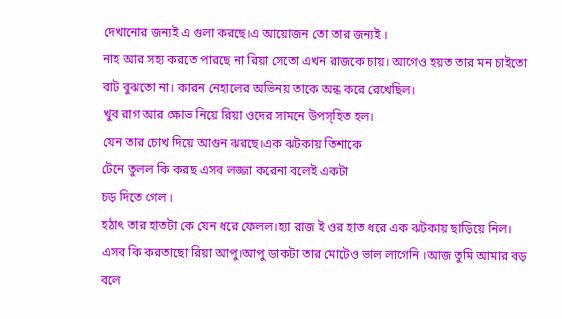দেখানোর জন্যই এ গুলা করছে।এ আয়োজন তো তার জন্যই ।
নাহ আর সহ্য করতে পারছে না রিয়া সেতো এখন রাজকে চায়। আগেও হয়ত তার মন চাইতো বাট বুঝতো না। কারন নেহালের অভিনয় তাকে অন্ধ করে রেখেছিল।
খুব রাগ আর ক্ষোভ নিয়ে রিয়া ওদের সামনে উপস্হিত হল।
যেন তার চোখ দিয়ে আগুন ঝরছে।এক ঝটকায় তিশাকে
টেনে তুলল কি করছ এসব লজ্জা করেনা বলেই একটা
চড় দিতে গেল ।
হঠাৎ তার হাতটা কে যেন ধরে ফেলল।হ্যা রাজ ই ওর হাত ধরে এক ঝটকায় ছাড়িয়ে নিল।
এসব কি করতাছো রিয়া আপু।আপু ডাকটা তার মোটেও ভাল লাগেনি ।আজ তুমি আমার বড় বলে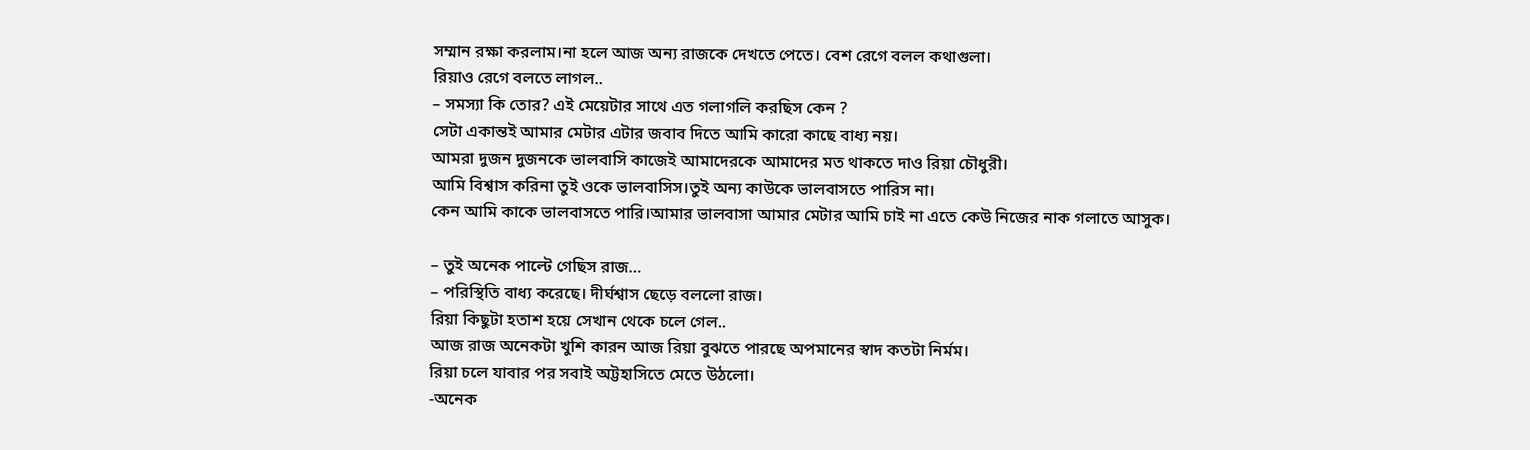সম্মান রক্ষা করলাম।না হলে আজ অন্য রাজকে দেখতে পেতে। বেশ রেগে বলল কথাগুলা।
রিয়াও রেগে বলতে লাগল..
– সমস্যা কি তোর? এই মেয়েটার সাথে এত গলাগলি করছিস কেন ?
সেটা একান্তই আমার মেটার এটার জবাব দিতে আমি কারো কাছে বাধ্য নয়।
আমরা দুজন দুজনকে ভালবাসি কাজেই আমাদেরকে আমাদের মত থাকতে দাও রিয়া চৌধুরী।
আমি বিশ্বাস করিনা তুই ওকে ভালবাসিস।তুই অন্য কাউকে ভালবাসতে পারিস না।
কেন আমি কাকে ভালবাসতে পারি।আমার ভালবাসা আমার মেটার আমি চাই না এতে কেউ নিজের নাক গলাতে আসুক।

– তুই অনেক পাল্টে গেছিস রাজ…
– পরিস্থিতি বাধ্য করেছে। দীর্ঘশ্বাস ছেড়ে বললো রাজ।
রিয়া কিছুটা হতাশ হয়ে সেখান থেকে চলে গেল..
আজ রাজ অনেকটা খুশি কারন আজ রিয়া বুঝতে পারছে অপমানের স্বাদ কতটা নির্মম।
রিয়া চলে যাবার পর সবাই অট্টহাসিতে মেতে উঠলো।
-অনেক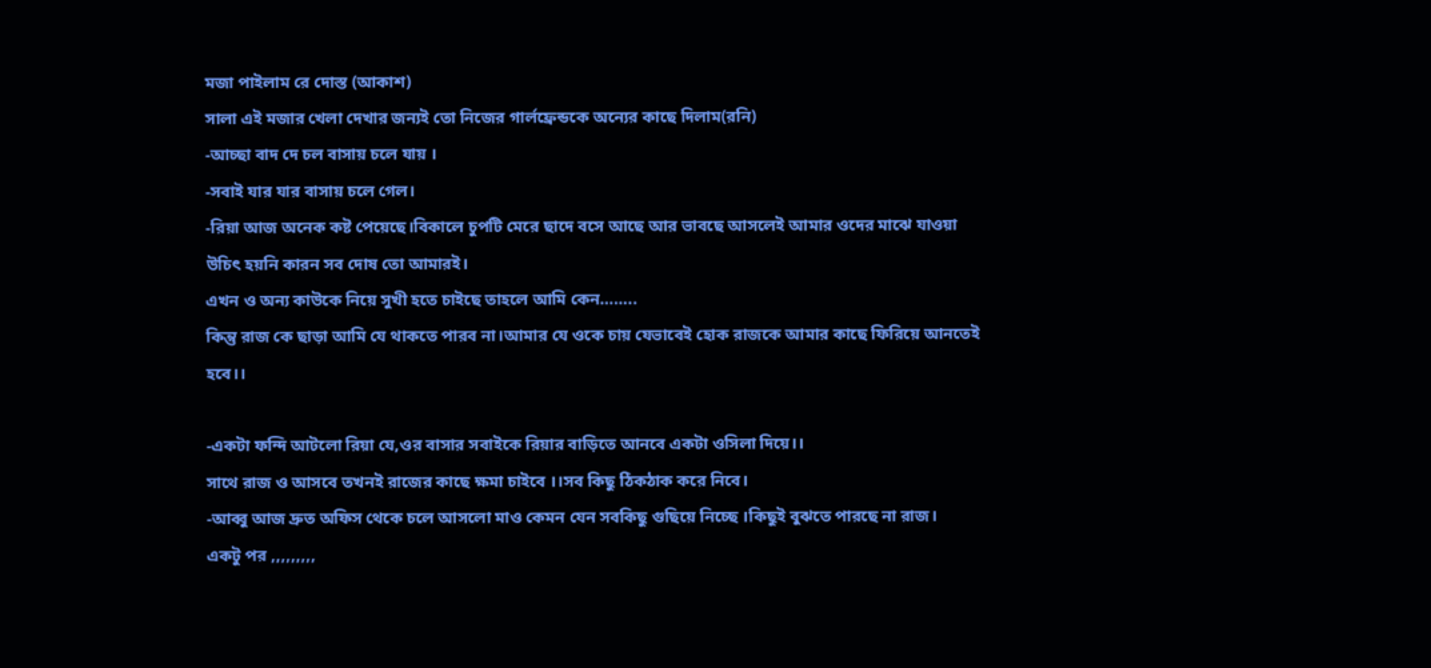মজা পাইলাম রে দোস্ত (আকাশ)
সালা এই মজার খেলা দেখার জন্যই তো নিজের গার্লফ্রেন্ডকে অন্যের কাছে দিলাম(রনি)
-আচ্ছা বাদ দে চল বাসায় চলে যায় ।
-সবাই যার যার বাসায় চলে গেল।
-রিয়া আজ অনেক কষ্ট পেয়েছে।বিকালে চুপটি মেরে ছাদে বসে আছে আর ভাবছে আসলেই আমার ওদের মাঝে যাওয়া উচিৎ হয়নি কারন সব দোষ তো আমারই।
এখন ও অন্য কাউকে নিয়ে সুখী হতে চাইছে তাহলে আমি কেন……..
কিন্তু রাজ কে ছাড়া আমি যে থাকতে পারব না।আমার যে ওকে চায় যেভাবেই হোক রাজকে আমার কাছে ফিরিয়ে আনতেই হবে।।

-একটা ফন্দি আটলো রিয়া যে,ওর বাসার সবাইকে রিয়ার বাড়িতে আনবে একটা ওসিলা দিয়ে।।
সাথে রাজ ও আসবে তখনই রাজের কাছে ক্ষমা চাইবে ।।সব কিছু ঠিকঠাক করে নিবে।
-আব্বু আজ দ্রুত অফিস থেকে চলে আসলো মাও কেমন যেন সবকিছু গুছিয়ে নিচ্ছে ।কিছুই বুঝতে পারছে না রাজ।
একটু পর ,,,,,,,,,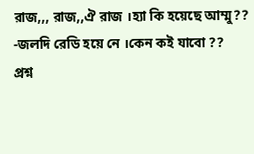রাজ,,, রাজ,,ঐ রাজ ।হ্যা কি হয়েছে আম্মু??
-জলদি রেডি হয়ে নে ।কেন কই যাবো ??
প্রশ্ন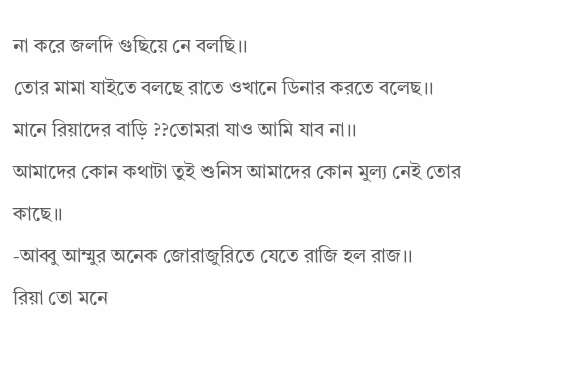না করে জলদি গুছিয়ে নে বলছি।।
তোর মামা যাইতে বলছে রাতে ওখানে ডিনার করতে বলেছ।।
মানে রিয়াদের বাড়ি ??তোমরা যাও আমি যাব না।।
আমাদের কোন কথাটা তুই শুনিস আমাদের কোন মুল্য নেই তোর কাছে।।
-আব্বু আম্মুর অনেক জোরাজুরিতে যেতে রাজি হল রাজ।।
রিয়া তো মনে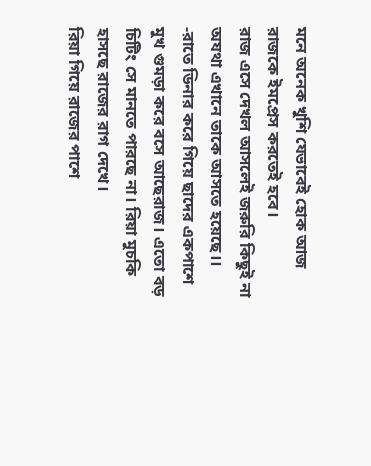মনে অনেক খুশি যেভাবেই হোক আজ রাজকে ইমপ্রেস করতেই হবে।
রাজ এসে দেখল আসলেই জরুরি কিছুই না অযথা এখানে তাকে আসতে হয়েছে।।
-রাতে ডিনার করে গিয়ে ছাদের একপাশে মুখ গুমড়া করে বসে আছেরাজ। এতো বড় চিটিং সে মানতে পারছে না। রিয়া মুচকি হাসছে রাজের রাগ দেখে।
রিয়া গিয়ে রাজের পাশে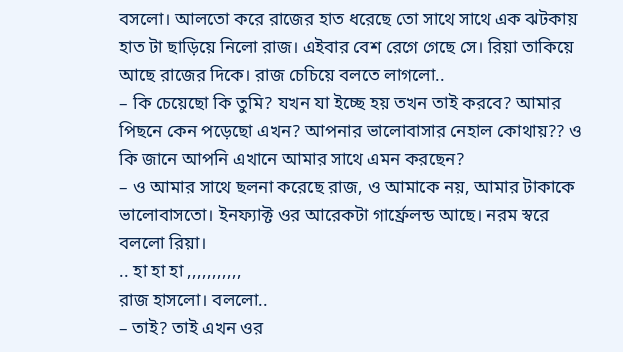বসলো। আলতো করে রাজের হাত ধরেছে তো সাথে সাথে এক ঝটকায় হাত টা ছাড়িয়ে নিলো রাজ। এইবার বেশ রেগে গেছে সে। রিয়া তাকিয়ে আছে রাজের দিকে। রাজ চেচিয়ে বলতে লাগলো..
– কি চেয়েছো কি তুমি? যখন যা ইচ্ছে হয় তখন তাই করবে? আমার পিছনে কেন পড়েছো এখন? আপনার ভালোবাসার নেহাল কোথায়?? ও কি জানে আপনি এখানে আমার সাথে এমন করছেন?
– ও আমার সাথে ছলনা করেছে রাজ, ও আমাকে নয়, আমার টাকাকে ভালোবাসতো। ইনফ্যাক্ট ওর আরেকটা গার্ফ্রেলন্ড আছে। নরম স্বরে বললো রিয়া।
.. হা হা হা ,,,,,,,,,,,
রাজ হাসলো। বললো..
– তাই? তাই এখন ওর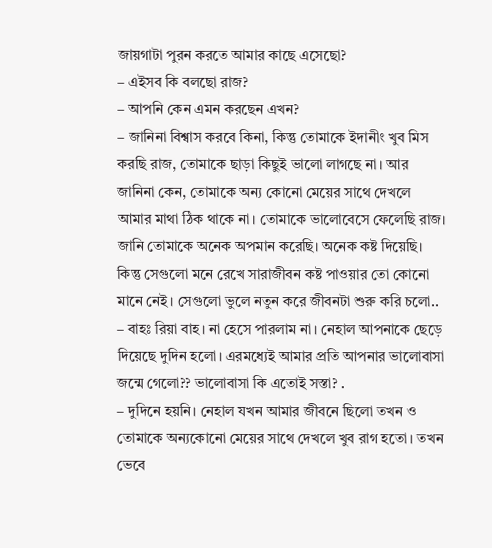জায়গাটা পুরন করতে আমার কাছে এসেছো?
– এইসব কি বলছো রাজ?
– আপনি কেন এমন করছেন এখন?
– জানিনা বিশ্বাস করবে কিনা, কিন্তু তোমাকে ইদানীং খুব মিস করছি রাজ, তোমাকে ছাড়া কিছুই ভালো লাগছে না। আর জানিনা কেন, তোমাকে অন্য কোনো মেয়ের সাথে দেখলে আমার মাথা ঠিক থাকে না। তোমাকে ভালোবেসে ফেলেছি রাজ। জানি তোমাকে অনেক অপমান করেছি। অনেক কষ্ট দিয়েছি। কিন্তু সেগুলো মনে রেখে সারাজীবন কষ্ট পাওয়ার তো কোনো মানে নেই। সেগুলো ভুলে নতুন করে জীবনটা শুরু করি চলো..
– বাহঃ রিয়া বাহ। না হেসে পারলাম না। নেহাল আপনাকে ছেড়ে দিয়েছে দুদিন হলো। এরমধ্যেই আমার প্রতি আপনার ভালোবাসা জন্মে গেলো?? ভালোবাসা কি এতোই সস্তা? .
– দুদিনে হয়নি। নেহাল যখন আমার জীবনে ছিলো তখন ও তোমাকে অন্যকোনো মেয়ের সাথে দেখলে খুব রাগ হতো। তখন ভেবে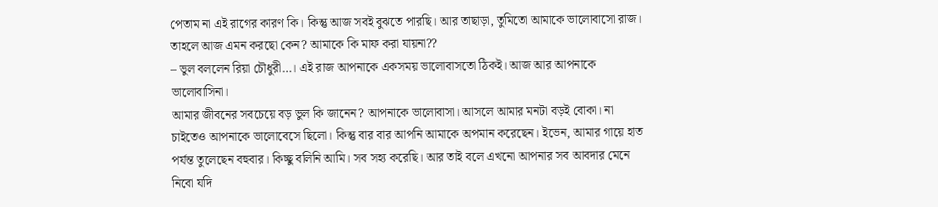পেতাম না এই রাগের কারণ কি। কিন্তু আজ সবই বুঝতে পারছি। আর তাছাড়া, তুমিতো আমাকে ভালোবাসো রাজ। তাহলে আজ এমন করছো কেন? আমাকে কি মাফ করা যায়না??
– ভুল বললেন রিয়া চৌধুরী…। এই রাজ আপনাকে একসময় ভালোবাসতো ঠিকই। আজ আর আপনাকে ভালোবাসিনা।
আমার জীবনের সবচেয়ে বড় ভুল কি জানেন? আপনাকে ভালোবাসা। আসলে আমার মনটা বড়ই বোকা। না চাইতেও আপনাকে ভালোবেসে ছিলো। কিন্তু বার বার আপনি আমাকে অপমান করেছেন। ইভেন, আমার গায়ে হাত পর্যন্ত তুলেছেন বহুবার। কিচ্ছু বলিনি আমি। সব সহ্য করেছি। আর তাই বলে এখনো আপনার সব আবদার মেনে নিবো যদি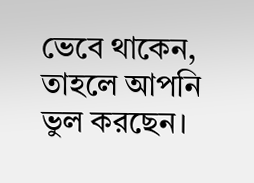ভেবে থাকেন, তাহলে আপনি ভুল করছেন।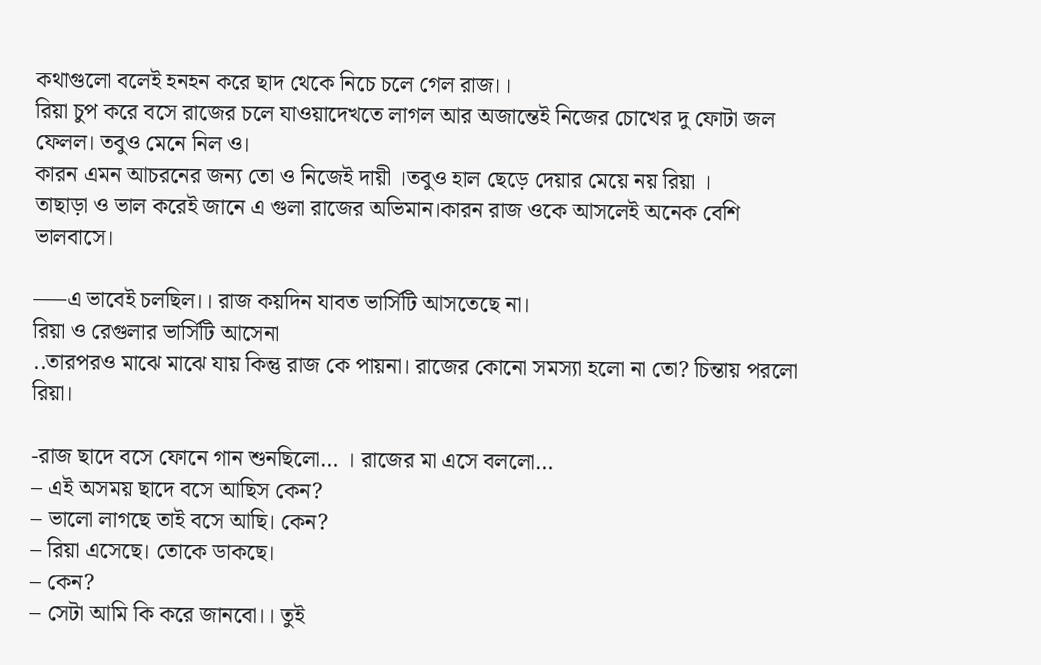কথাগুলো বলেই হনহন করে ছাদ থেকে নিচে চলে গেল রাজ।।
রিয়া চুপ করে বসে রাজের চলে যাওয়াদেখতে লাগল আর অজান্তেই নিজের চোখের দু ফোটা জল ফেলল। তবুও মেনে নিল ও।
কারন এমন আচরনের জন্য তো ও নিজেই দায়ী ।তবুও হাল ছেড়ে দেয়ার মেয়ে নয় রিয়া ।
তাছাড়া ও ভাল করেই জানে এ গুলা রাজের অভিমান।কারন রাজ ওকে আসলেই অনেক বেশি ভালবাসে।

—–এ ভাবেই চলছিল।। রাজ কয়দিন যাবত ভার্সিটি আসতেছে না।
রিয়া ও রেগুলার ভার্সিটি আসেনা
..তারপরও মাঝে মাঝে যায় কিন্তু রাজ কে পায়না। রাজের কোনো সমস্যা হলো না তো? চিন্তায় পরলো রিয়া।

-রাজ ছাদে বসে ফোনে গান শুনছিলো… । রাজের মা এসে বললো…
– এই অসময় ছাদে বসে আছিস কেন?
– ভালো লাগছে তাই বসে আছি। কেন?
– রিয়া এসেছে। তোকে ডাকছে।
– কেন?
– সেটা আমি কি করে জানবো।। তুই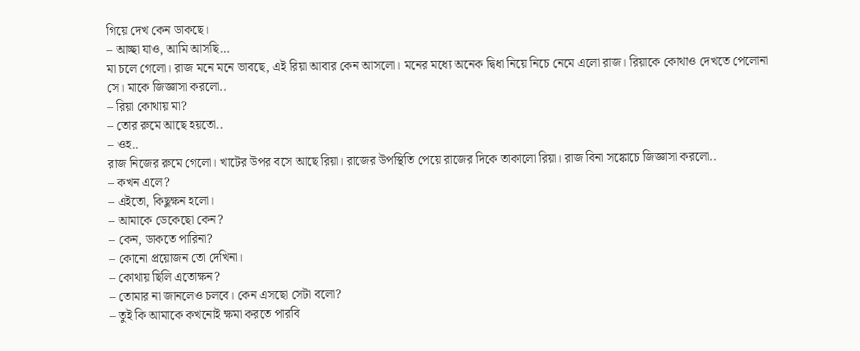গিয়ে দেখ কেন ডাকছে।
– আচ্ছা যাও, আমি আসছি…
মা চলে গেলো। রাজ মনে মনে ভাবছে, এই রিয়া আবার কেন আসলো। মনের মধ্যে অনেক দ্বিধা নিয়ে নিচে নেমে এলো রাজ। রিয়াকে কোথাও দেখতে পেলোনা সে। মাকে জিজ্ঞাসা করলো..
– রিয়া কোথায় মা?
– তোর রুমে আছে হয়তো..
– ওহ..
রাজ নিজের রুমে গেলো। খাটের উপর বসে আছে রিয়া। রাজের উপস্থিতি পেয়ে রাজের দিকে তাকালো রিয়া। রাজ বিনা সঙ্কোচে জিজ্ঞাসা করলো..
– কখন এলে?
– এইতো, কিছুক্ষন হলো।
– আমাকে ডেকেছো কেন?
– কেন, ডাকতে পারিনা?
– কোনো প্রয়োজন তো দেখিনা।
– কোথায় ছিলি এতোক্ষন?
– তোমার না জানলেও চলবে। কেন এসছো সেটা বলো?
– তুই কি আমাকে কখনোই ক্ষমা করতে পারবি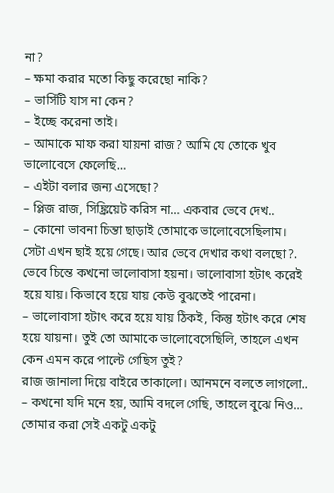না?
– ক্ষমা করার মতো কিছু করেছো নাকি?
– ভার্সিটি যাস না কেন?
– ইচ্ছে করেনা তাই।
– আমাকে মাফ করা যায়না রাজ? আমি যে তোকে খুব ভালোবেসে ফেলেছি…
– এইটা বলার জন্য এসেছো?
– প্লিজ রাজ, সিঙ্ক্রিয়েট করিস না… একবার ভেবে দেখ..
– কোনো ভাবনা চিন্তা ছাড়াই তোমাকে ভালোবেসেছিলাম। সেটা এখন ছাই হয়ে গেছে। আর ভেবে দেখার কথা বলছো?. ভেবে চিন্তে কখনো ভালোবাসা হয়না। ভালোবাসা হটাৎ করেই হয়ে যায়। কিভাবে হয়ে যায় কেউ বুঝতেই পারেনা।
– ভালোবাসা হটাৎ করে হয়ে যায় ঠিকই, কিন্তু হটাৎ করে শেষ হয়ে যায়না। তুই তো আমাকে ভালোবেসেছিলি, তাহলে এখন কেন এমন করে পাল্টে গেছিস তুই?
রাজ জানালা দিয়ে বাইরে তাকালো। আনমনে বলতে লাগলো..
– কখনো যদি মনে হয়, আমি বদলে গেছি, তাহলে বুঝে নিও… তোমার করা সেই একটু একটু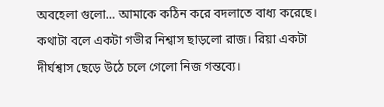অবহেলা গুলো… আমাকে কঠিন করে বদলাতে বাধ্য করেছে।
কথাটা বলে একটা গভীর নিশ্বাস ছাড়লো রাজ। রিয়া একটা দীর্ঘশ্বাস ছেড়ে উঠে চলে গেলো নিজ গন্তব্যে।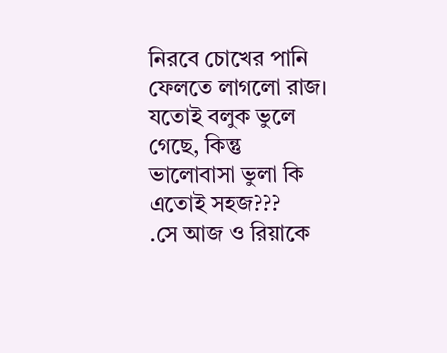নিরবে চোখের পানি ফেলতে লাগলো রাজ। যতোই বলুক ভুলে গেছে, কিন্তু ভালোবাসা ভুলা কি এতোই সহজ???
.সে আজ ও রিয়াকে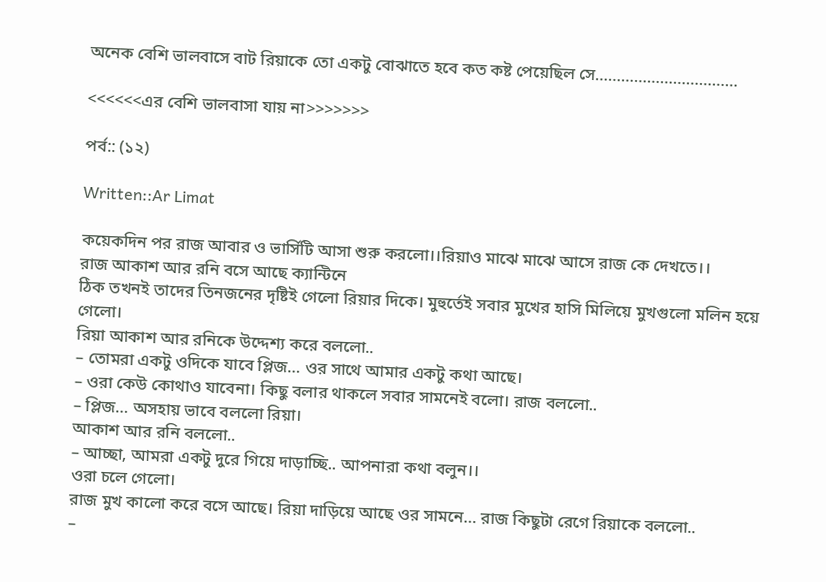অনেক বেশি ভালবাসে বাট রিয়াকে তো একটু বোঝাতে হবে কত কষ্ট পেয়েছিল সে……………………………

<<<<<<এর বেশি ভালবাসা যায় না>>>>>>>

পর্ব:: (১২)

Written::Ar Limat

কয়েকদিন পর রাজ আবার ও ভার্সিটি আসা শুরু করলো।।রিয়াও মাঝে মাঝে আসে রাজ কে দেখতে।।
রাজ আকাশ আর রনি বসে আছে ক্যান্টিনে
ঠিক তখনই তাদের তিনজনের দৃষ্টিই গেলো রিয়ার দিকে। মুহুর্তেই সবার মুখের হাসি মিলিয়ে মুখগুলো মলিন হয়ে গেলো।
রিয়া আকাশ আর রনিকে উদ্দেশ্য করে বললো..
– তোমরা একটু ওদিকে যাবে প্লিজ… ওর সাথে আমার একটু কথা আছে।
– ওরা কেউ কোথাও যাবেনা। কিছু বলার থাকলে সবার সামনেই বলো। রাজ বললো..
– প্লিজ… অসহায় ভাবে বললো রিয়া।
আকাশ আর রনি বললো..
– আচ্ছা, আমরা একটু দুরে গিয়ে দাড়াচ্ছি.. আপনারা কথা বলুন।।
ওরা চলে গেলো।
রাজ মুখ কালো করে বসে আছে। রিয়া দাড়িয়ে আছে ওর সামনে… রাজ কিছুটা রেগে রিয়াকে বললো..
–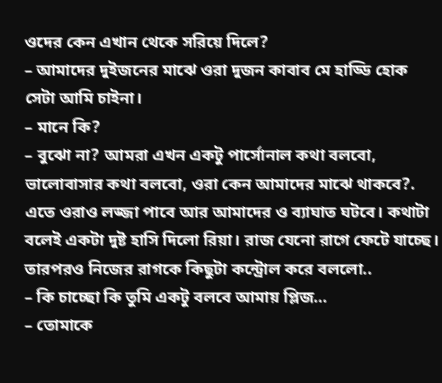ওদের কেন এখান থেকে সরিয়ে দিলে?
– আমাদের দুইজনের মাঝে ওরা দুজন কাবাব মে হাড্ডি হোক সেটা আমি চাইনা।
– মানে কি?
– বুঝো না? আমরা এখন একটু পার্সোনাল কথা বলবো, ভালোবাসার কথা বলবো, ওরা কেন আমাদের মাঝে থাকবে?. এতে ওরাও লজ্জা পাবে আর আমাদের ও ব্যাঘাত ঘটবে। কথাটা বলেই একটা দুষ্ট হাসি দিলো রিয়া। রাজ যেনো রাগে ফেটে যাচ্ছে। তারপরও নিজের রাগকে কিছুটা কন্ট্রোল করে বললো..
– কি চাচ্ছো কি তুমি একটু বলবে আমায় প্লিজ…
– তোমাকে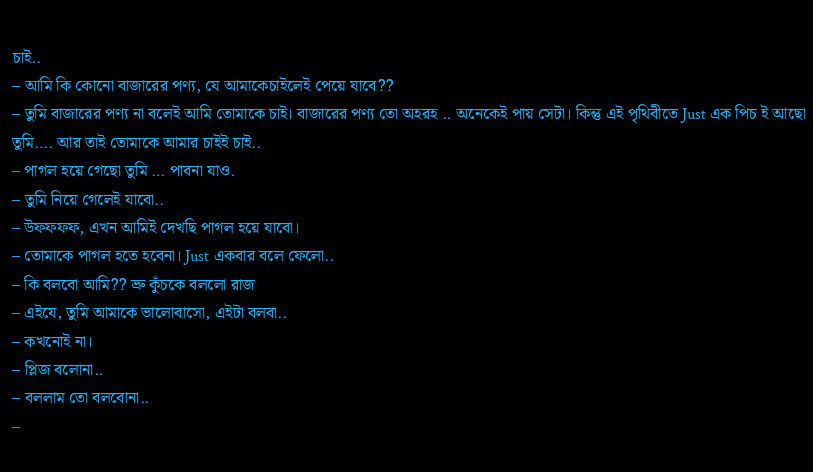চাই..
– আমি কি কোনো বাজারের পণ্য, যে আমাকেচাইলেই পেয়ে যাবে??
– তুমি বাজারের পণ্য না বলেই আমি তোমাকে চাই। বাজারের পণ্য তো অহরহ .. অনেকেই পায় সেটা। কিন্তু এই পৃথিবীতে Just এক পিচ ই আছো তুমি…. আর তাই তোমাকে আমার চাইই চাই..
– পাগল হয়ে গেছো তুমি … পাবনা যাও.
– তুমি নিয়ে গেলেই যাবো..
– উফফফফ, এখন আমিই দেখছি পাগল হয়ে যাবো।
– তোমাকে পাগল হতে হবেনা। Just একবার বলে ফেলো..
– কি বলবো আমি?? ভ্রু কুঁচকে বললো রাজ
– এইযে, তুমি আমাকে ভালোবাসো, এইটা বলবা..
– কখনোই না।
– প্লিজ বলোনা..
– বললাম তো বলবোনা..
–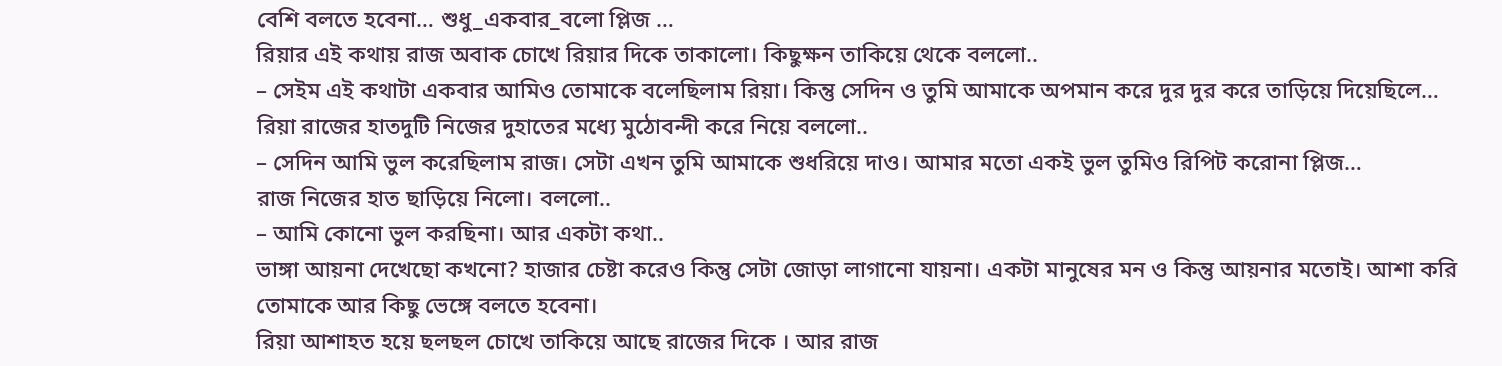বেশি বলতে হবেনা… শুধু_একবার_বলো প্লিজ …
রিয়ার এই কথায় রাজ অবাক চোখে রিয়ার দিকে তাকালো। কিছুক্ষন তাকিয়ে থেকে বললো..
– সেইম এই কথাটা একবার আমিও তোমাকে বলেছিলাম রিয়া। কিন্তু সেদিন ও তুমি আমাকে অপমান করে দুর দুর করে তাড়িয়ে দিয়েছিলে…
রিয়া রাজের হাতদুটি নিজের দুহাতের মধ্যে মুঠোবন্দী করে নিয়ে বললো..
– সেদিন আমি ভুল করেছিলাম রাজ। সেটা এখন তুমি আমাকে শুধরিয়ে দাও। আমার মতো একই ভুল তুমিও রিপিট করোনা প্লিজ…
রাজ নিজের হাত ছাড়িয়ে নিলো। বললো..
– আমি কোনো ভুল করছিনা। আর একটা কথা..
ভাঙ্গা আয়না দেখেছো কখনো? হাজার চেষ্টা করেও কিন্তু সেটা জোড়া লাগানো যায়না। একটা মানুষের মন ও কিন্তু আয়নার মতোই। আশা করি তোমাকে আর কিছু ভেঙ্গে বলতে হবেনা।
রিয়া আশাহত হয়ে ছলছল চোখে তাকিয়ে আছে রাজের দিকে । আর রাজ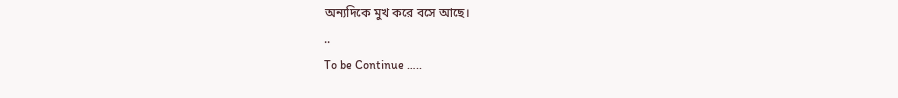অন্যদিকে মুখ করে বসে আছে।
..
To be Continue …..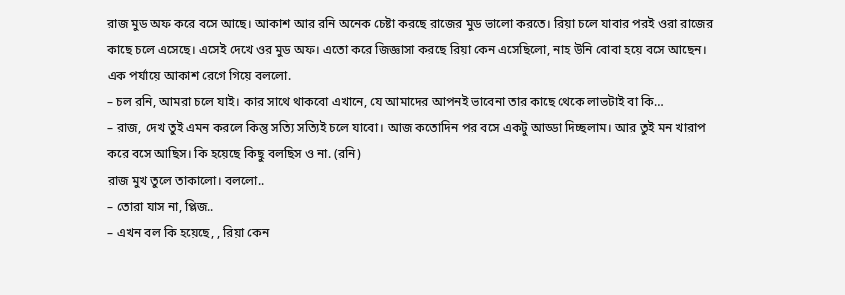রাজ মুড অফ করে বসে আছে। আকাশ আর রনি অনেক চেষ্টা করছে রাজের মুড ভালো করতে। রিয়া চলে যাবার পরই ওরা রাজের কাছে চলে এসেছে। এসেই দেখে ওর মুড অফ। এতো করে জিজ্ঞাসা করছে রিয়া কেন এসেছিলো, নাহ উনি বোবা হয়ে বসে আছেন। এক পর্যায়ে আকাশ রেগে গিয়ে বললো.
– চল রনি, আমরা চলে যাই। কার সাথে থাকবো এখানে, যে আমাদের আপনই ভাবেনা তার কাছে থেকে লাভটাই বা কি…
– রাজ, দেখ তুই এমন করলে কিন্তু সত্যি সত্যিই চলে যাবো। আজ কতোদিন পর বসে একটু আড্ডা দিচ্ছলাম। আর তুই মন খারাপ করে বসে আছিস। কি হয়েছে কিছু বলছিস ও না. (রনি)
রাজ মুখ তুলে তাকালো। বললো..
– তোরা যাস না, প্লিজ..
– এখন বল কি হয়েছে, , রিয়া কেন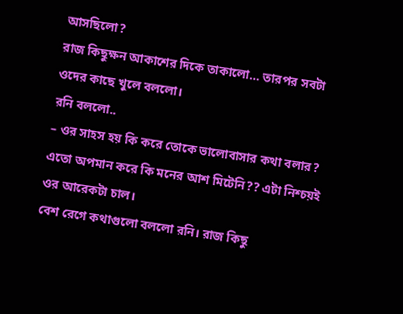আসছিলো?
রাজ কিছুক্ষন আকাশের দিকে তাকালো… তারপর সবটা ওদের কাছে খুলে বললো।
রনি বললো..
– ওর সাহস হয় কি করে তোকে ভালোবাসার কথা বলার? এতো অপমান করে কি মনের আশ মিটেনি?? এটা নিশ্চয়ই ওর আরেকটা চাল।
বেশ রেগে কথাগুলো বললো রনি। রাজ কিছু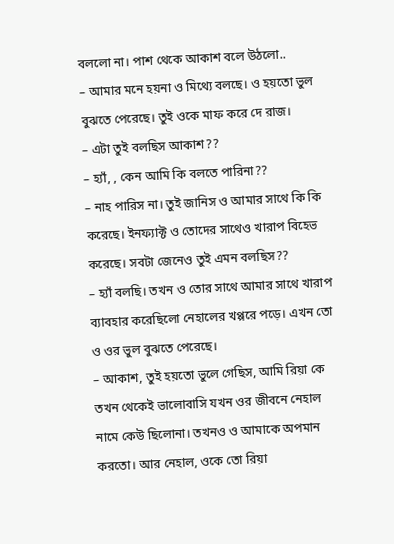বললো না। পাশ থেকে আকাশ বলে উঠলো..
– আমার মনে হয়না ও মিথ্যে বলছে। ও হয়তো ভুল বুঝতে পেরেছে। তুই ওকে মাফ করে দে রাজ।
– এটা তুই বলছিস আকাশ??
– হ্যাঁ, , কেন আমি কি বলতে পারিনা??
– নাহ পারিস না। তুই জানিস ও আমার সাথে কি কি করেছে। ইনফ্যাক্ট ও তোদের সাথেও খারাপ বিহেভ করেছে। সবটা জেনেও তুই এমন বলছিস??
– হ্যাঁ বলছি। তখন ও তোর সাথে আমার সাথে খারাপ ব্যাবহার করেছিলো নেহালের খপ্পরে পড়ে। এখন তো ও ওর ভুল বুঝতে পেরেছে।
– আকাশ, তুই হয়তো ভুলে গেছিস, আমি রিয়া কে তখন থেকেই ভালোবাসি যখন ওর জীবনে নেহাল নামে কেউ ছিলোনা। তখনও ও আমাকে অপমান করতো। আর নেহাল, ওকে তো রিয়া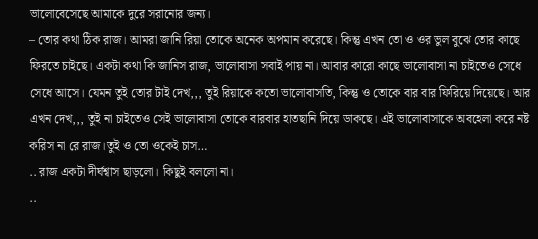ভালোবেসেছে আমাকে দুরে সরানোর জন্য।
– তোর কথা ঠিক রাজ। আমরা জানি রিয়া তোকে অনেক অপমান করেছে। কিন্তু এখন তো ও ওর ভুল বুঝে তোর কাছে ফিরতে চাইছে। একটা কথা কি জানিস রাজ, ভালোবাসা সবাই পায় না। আবার কারো কাছে ভালোবাসা না চাইতেও সেধে সেধে আসে। যেমন তুই তোর টাই দেখ,,, তুই রিয়াকে কতো ভালোবাসতি, কিন্তু ও তোকে বার বার ফিরিয়ে দিয়েছে। আর এখন দেখ,,, তুই না চাইতেও সেই ভালোবাসা তোকে বারবার হাতছানি দিয়ে ডাকছে। এই ভালোবাসাকে অবহেলা করে নষ্ট করিস না রে রাজ।তুই ও তো ওকেই চাস…
.. রাজ একটা দীর্ঘশ্বাস ছাড়লো। কিছুই বললো না।
..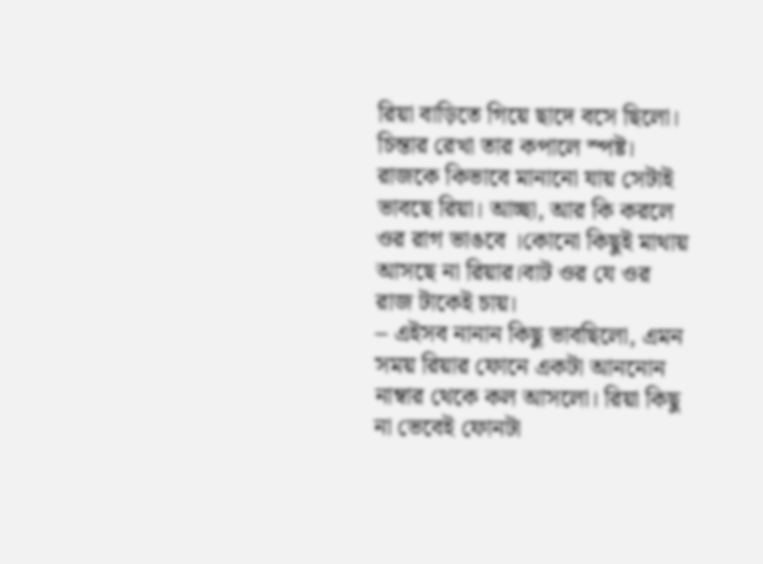রিয়া বাড়িতে গিয়ে ছাদে বসে ছিলো। চিন্তার রেখা তার কপালে স্পষ্ট। রাজকে কিভাবে মানানো যায় সেটাই ভাবছে রিয়া। আচ্ছা, আর কি করলে ওর রাগ ভাঙবে ।কোনো কিছুই মাথায় আসছে না রিয়ার।বাট ওর যে ওর রাজ টাকেই চায়।
– এইসব নানান কিছু ভাবছিলো, এমন সময় রিয়ার ফোনে একটা আননোন নাম্বার থেকে কল আসলো। রিয়া কিছু না ভেবেই ফোনটা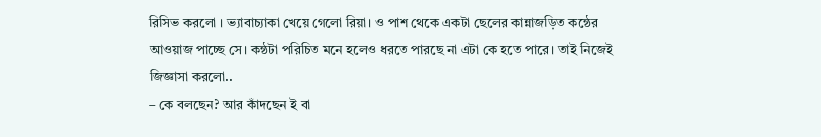রিসিভ করলো । ভ্যাবাচ্যাকা খেয়ে গেলো রিয়া। ও পাশ থেকে একটা ছেলের কান্নাজড়িত কন্ঠের আওয়াজ পাচ্ছে সে। কন্ঠটা পরিচিত মনে হলেও ধরতে পারছে না এটা কে হতে পারে। তাই নিজেই জিজ্ঞাসা করলো..
– কে বলছেন? আর কাঁদছেন ই বা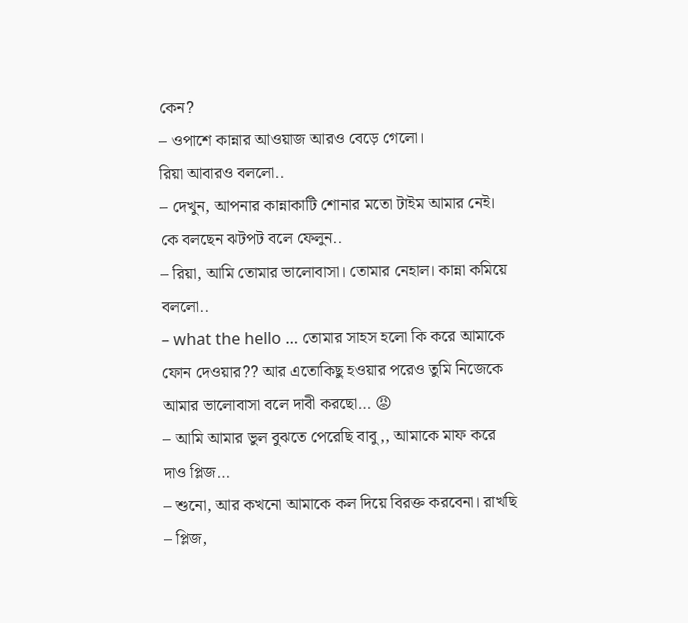কেন?
– ওপাশে কান্নার আওয়াজ আরও বেড়ে গেলো।
রিয়া আবারও বললো..
– দেখুন, আপনার কান্নাকাটি শোনার মতো টাইম আমার নেই। কে বলছেন ঝটপট বলে ফেলুন..
– রিয়া, আমি তোমার ভালোবাসা। তোমার নেহাল। কান্না কমিয়ে বললো..
– what the hello … তোমার সাহস হলো কি করে আমাকে ফোন দেওয়ার?? আর এতোকিছু হওয়ার পরেও তুমি নিজেকে আমার ভালোবাসা বলে দাবী করছো… 😡
– আমি আমার ভুল বুঝতে পেরেছি বাবু,, আমাকে মাফ করে দাও প্লিজ…
– শুনো, আর কখনো আমাকে কল দিয়ে বিরক্ত করবেনা। রাখছি
– প্লিজ,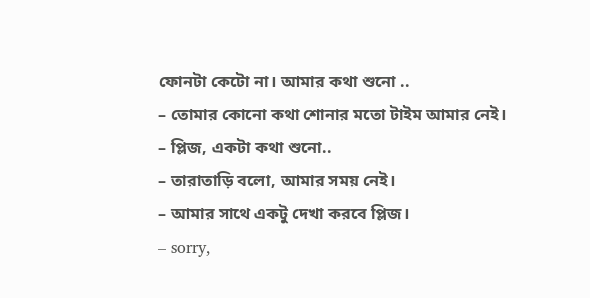ফোনটা কেটো না। আমার কথা শুনো ..
– তোমার কোনো কথা শোনার মতো টাইম আমার নেই।
– প্লিজ, একটা কথা শুনো..
– তারাতা‌ড়ি বলো, আমার সময় নেই।
– আমার সাথে একটু দেখা করবে প্লিজ।
– sorry,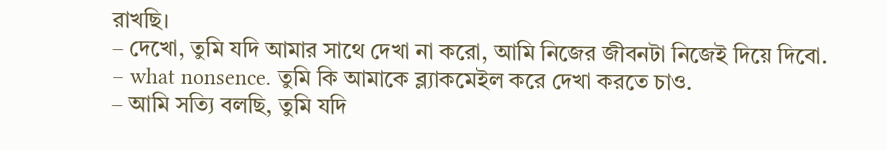রাখছি।
– দেখো, তুমি যদি আমার সাথে দেখা না করো, আমি নিজের জীবনটা নিজেই দিয়ে দিবো.
– what nonsence. তুমি কি আমাকে ব্ল্যাকমেইল করে দেখা করতে চাও.
– আমি সত্যি বলছি, তুমি যদি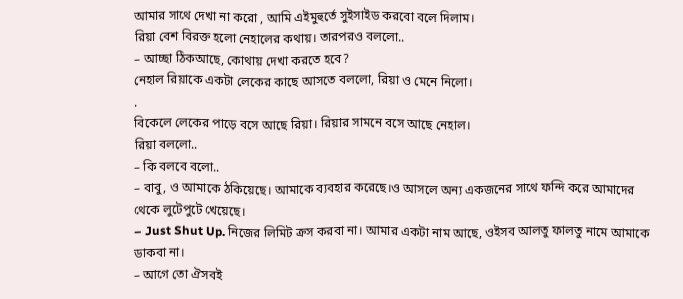আমার সাথে দেখা না করো , আমি এইমুহুর্তে সুইসাইড করবো বলে দিলাম।
রিয়া বেশ বিরক্ত হলো নেহালের কথায়। তারপরও বললো..
– আচ্ছা ঠিকআছে, কোথায় দেখা করতে হবে?
নেহাল রিয়াকে একটা লেকের কাছে আসতে বললো, রিয়া ও মেনে নিলো।
.
বিকেলে লেকের পাড়ে বসে আছে রিয়া। রিয়ার সামনে বসে আছে নেহাল।
রিয়া বললো..
– কি বলবে বলো..
– বাবু, ও আমাকে ঠকিয়েছে। আমাকে ব্যবহার করেছে।ও আসলে অন্য একজনের সাথে ফন্দি করে আমাদের থেকে লুটেপুটে খেয়েছে।
– Just Shut Up. নিজের লিমিট ক্রস করবা না। আমার একটা নাম আছে, ওইসব আলতু ফালতু নামে আমাকে ডাকবা না।
– আগে তো ঐসবই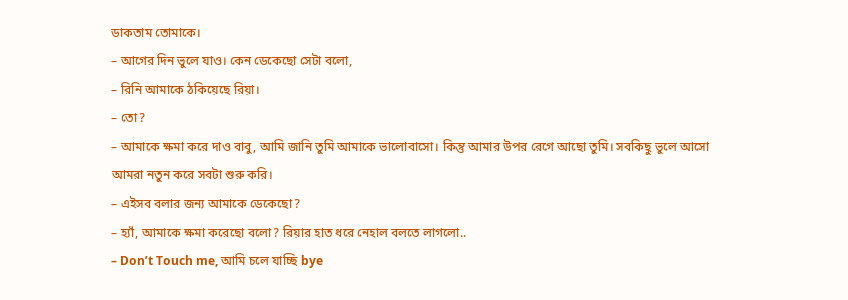ডাকতাম তোমাকে।
– আগের দিন ভুলে যাও। কেন ডেকেছো সেটা বলো,
– রিনি আমাকে ঠকিয়েছে রিয়া।
– তো?
– আমাকে ক্ষমা করে দাও বাবু, আমি জানি তুমি আমাকে ভালোবাসো। কিন্তু আমার উপর রেগে আছো তুমি। সবকিছু ভুলে আসো আমরা নতুন করে সবটা শুরু করি।
– এইসব বলার জন্য আমাকে ডেকেছো?
– হ্যাঁ, আমাকে ক্ষমা করেছো বলো? রিয়ার হাত ধরে নেহাল বলতে লাগলো..
– Don’t Touch me, আমি চলে যাচ্ছি bye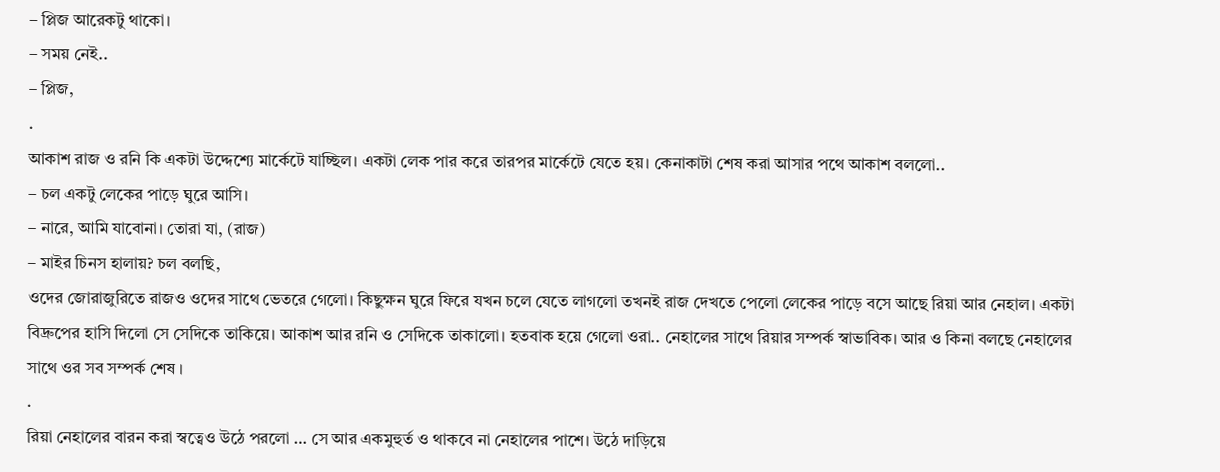– প্লিজ আরেকটু থাকো।
– সময় নেই..
– প্লিজ,
.
আকাশ রাজ ও রনি কি একটা উদ্দেশ্যে মার্কেটে যাচ্ছিল। একটা লেক পার করে তারপর মার্কেটে যেতে হয়। কেনাকাটা শেষ করা আসার পথে আকাশ বললো..
– চল একটু লেকের পাড়ে ঘুরে আসি।
– নারে, আমি যাবোনা। তোরা যা, (রাজ)
– মাইর চিনস হালায়? চল বলছি,
ওদের জোরাজুরিতে রাজও ওদের সাথে ভেতরে গেলো। কিছুক্ষন ঘুরে ফিরে যখন চলে যেতে লাগলো তখনই রাজ দেখতে পেলো লেকের পাড়ে বসে আছে রিয়া আর নেহাল। একটা বিদ্রুপের হাসি দিলো সে সেদিকে তাকিয়ে। আকাশ আর রনি ও সেদিকে তাকালো। হতবাক হয়ে গেলো ওরা.. নেহালের সাথে রিয়ার সম্পর্ক স্বাভাবিক। আর ও কিনা বলছে নেহালের সাথে ওর সব সম্পর্ক শেষ ।
.
রিয়া নেহালের বারন করা স্বত্বেও উঠে পরলো … সে আর একমুহুর্ত ও থাকবে না নেহালের পাশে। উঠে দাড়িয়ে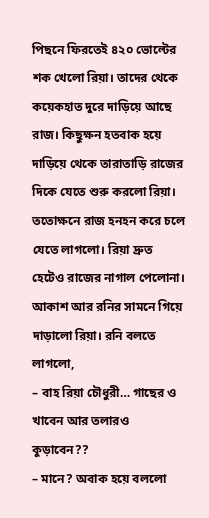পিছনে ফিরতেই ৪২০ ভোল্টের শক খেলো রিয়া। তাদের থেকে কয়েকহাত দুরে দাড়িয়ে আছে রাজ। কিছুক্ষন হতবাক হয়ে দাড়িয়ে থেকে তারাতা‌ড়ি রাজের দিকে যেতে শুরু করলো রিয়া। ততোক্ষনে রাজ হনহন করে চলে যেতে লাগলো। রিয়া দ্রুত হেটেও রাজের নাগাল পেলোনা।
আকাশ আর রনির সামনে গিয়ে দাড়ালো রিয়া। রনি বলতে লাগলো,
– বাহ রিয়া চৌধুরী… গাছের ও খাবেন আর তলারও কুড়াবেন??
– মানে? অবাক হয়ে বললো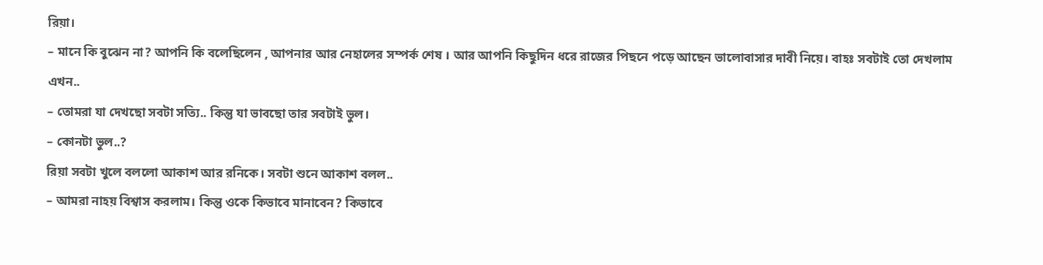রিয়া।
– মানে কি বুঝেন না? আপনি কি বলেছিলেন , আপনার আর নেহালের সম্পর্ক শেষ । আর আপনি কিছুদিন ধরে রাজের পিছনে পড়ে আছেন ভালোবাসার দাবী নিয়ে। বাহঃ সবটাই তো দেখলাম এখন..
– তোমরা যা দেখছো সবটা সত্যি.. কিন্তু যা ভাবছো তার সবটাই ভুল।
– কোনটা ভুল..?
রিয়া সবটা খুলে বললো আকাশ আর রনিকে। সবটা শুনে আকাশ বলল..
– আমরা নাহয় বিশ্বাস করলাম। কিন্তু ওকে কিভাবে মানাবেন? কিভাবে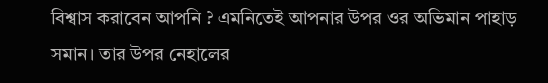বিশ্বাস করাবেন আপনি ? এমনিতেই আপনার উপর ওর অভিমান পাহাড় সমান। তার উপর নেহালের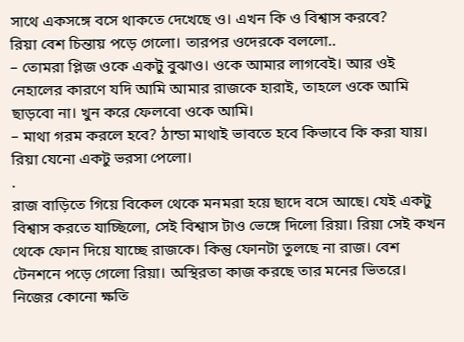সাথে একসঙ্গে বসে থাকতে দেখেছে ও। এখন কি ও বিশ্বাস করবে?
রিয়া বেশ চিন্তায় পড়ে গেলো। তারপর ওদেরকে বললো..
– তোমরা প্লিজ ওকে একটু বুঝাও। ওকে আমার লাগবেই। আর ওই নেহালের কারণে যদি আমি আমার রাজকে হারাই, তাহলে ওকে আমি ছাড়বো না। খুন করে ফেলবো ওকে আমি।
– মাথা গরম করলে হবে? ঠান্ডা মাথাই ভাবতে হবে কিভাবে কি করা যায়।
রিয়া যেনো একটু ভরসা পেলো।
.
রাজ বাড়িতে গিয়ে বিকেল থেকে মনমরা হয়ে ছাদে বসে আছে। যেই একটু বিশ্বাস করতে যাচ্ছিলো, সেই বিশ্বাস টাও ভেঙ্গে দিলো রিয়া। রিয়া সেই কখন থেকে ফোন দিয়ে যাচ্ছে রাজকে। কিন্তু ফোনটা তুলছে না রাজ। বেশ টেনশনে পড়ে গেলো রিয়া। অস্থিরতা কাজ করছে তার মনের ভিতরে। নিজের কোনো ক্ষতি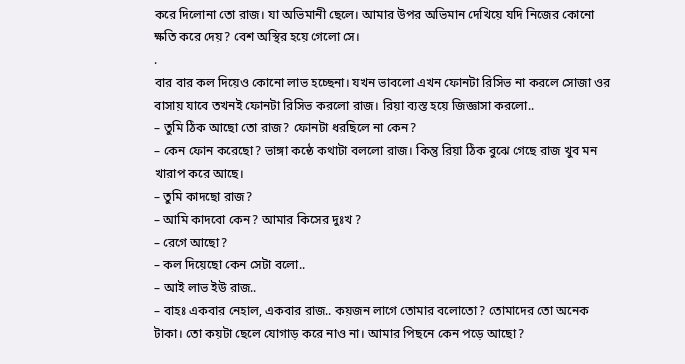করে দিলোনা তো রাজ। যা অভিমানী ছেলে। আমার উপর অভিমান দেখিয়ে যদি নিজের কোনো ক্ষতি করে দেয়? বেশ অস্থির হয়ে গেলো সে।
.
বার বার কল দিয়েও কোনো লাভ হচ্ছেনা। যখন ভাবলো এখন ফোনটা রিসিভ না করলে সোজা ওর বাসায় যাবে তখনই ফোনটা রিসিভ করলো রাজ। রিয়া ব্যস্ত হয়ে জিজ্ঞাসা করলো..
– তুমি ঠিক আছো তো রাজ? ফোনটা ধরছিলে না কেন?
– কেন ফোন করেছো? ভাঙ্গা কন্ঠে কথাটা বললো রাজ। কিন্তু রিয়া ঠিক বুঝে গেছে রাজ খুব মন খারাপ করে আছে।
– তুমি কাদছো রাজ?
– আমি কাদবো কেন? আমার কিসের দুঃখ ?
– রেগে আছো?
– কল দিয়েছো কেন সেটা বলো..
– আই লাভ ইউ রাজ..
– বাহঃ একবার নেহাল, একবার রাজ.. কয়জন লাগে তোমার বলোতো? তোমাদের তো অনেক টাকা। তো কয়টা ছেলে যোগাড় করে নাও না। আমার পিছনে কেন পড়ে আছো?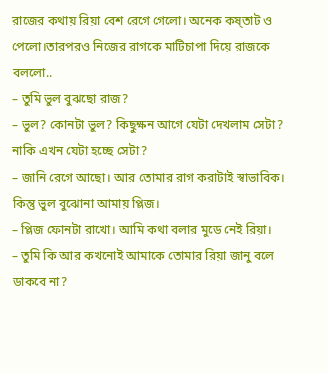রাজের কথায় রিয়া বেশ রেগে গেলো। অনেক কষ্তাট ও পেলো।তারপরও নিজের রাগকে মাটিচাপা দিয়ে রাজকে বললো..
– তুমি ভুল বুঝছো রাজ?
– ভুল? কোনটা ভুল? কিছুক্ষন আগে যেটা দেখলাম সেটা? নাকি এখন যেটা হচ্ছে সেটা?
– জানি রেগে আছো। আর তোমার রাগ করাটাই স্বাভাবিক। কিন্তু ভুল বুঝোনা আমায় প্লিজ।
– প্লিজ ফোনটা রাখো। আমি কথা বলার মুডে নেই রিয়া।
– তুমি কি আর কখনোই আমাকে তোমার রিয়া জানু বলে ডাকবে না?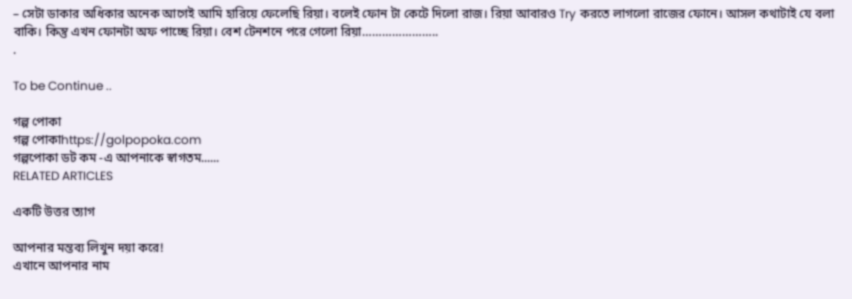– সেটা ডাকার অধিকার অনেক আগেই আমি হারিয়ে ফেলেছি রিয়া। বলেই ফোন টা কেটে দিলো রাজ। রিয়া আবারও Try করতে লাগলো রাজের ফোনে। আসল কথাটাই যে বলা বাকি। কিন্তু এখন ফোনটা অফ পাচ্ছে রিয়া। বেশ টেনশনে পরে গেলো রিয়া…………………..
.

To be Continue ..

গল্প পোকা
গল্প পোকাhttps://golpopoka.com
গল্পপোকা ডট কম -এ আপনাকে স্বাগতম......
RELATED ARTICLES

একটি উত্তর ত্যাগ

আপনার মন্তব্য লিখুন দয়া করে!
এখানে আপনার নাম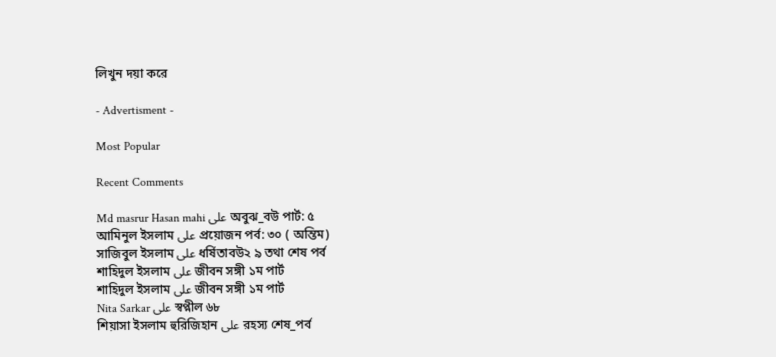লিখুন দয়া করে

- Advertisment -

Most Popular

Recent Comments

Md masrur Hasan mahi على অবুঝ_বউ পার্ট: ৫
আমিনুল ইসলাম على প্রয়োজন পর্ব: ৩০ ( অন্তিম)
সাজিবুল ইসলাম على ধর্ষিতাবউ২ ৯ তথা শেষ পর্ব
শাহিদুল ইসলাম على জীবন সঙ্গী ১ম পার্ট
শাহিদুল ইসলাম على জীবন সঙ্গী ১ম পার্ট
Nita Sarkar على স্বপ্নীল ৬৮
শিয়াসা ইসলাম হুরিজিহান على রহস্য শেষ_পর্ব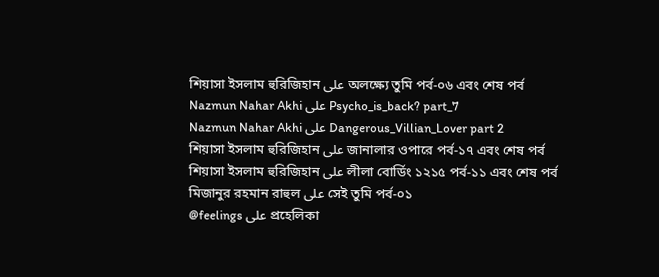শিয়াসা ইসলাম হুরিজিহান على অলক্ষ্যে তুমি পর্ব-০৬ এবং শেষ পর্ব
Nazmun Nahar Akhi على Psycho_is_back? part_7
Nazmun Nahar Akhi على Dangerous_Villian_Lover part 2
শিয়াসা ইসলাম হুরিজিহান على জানালার ওপারে পর্ব-১৭ এবং শেষ পর্ব
শিয়াসা ইসলাম হুরিজিহান على লীলা বোর্ডিং ১২১৫ পর্ব-১১ এবং শেষ পর্ব
মিজানুর রহমান রাহুল على সেই তুমি পর্ব-০১
@feelings على প্রহেলিকা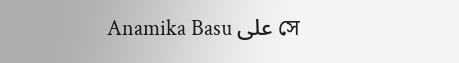Anamika Basu على সে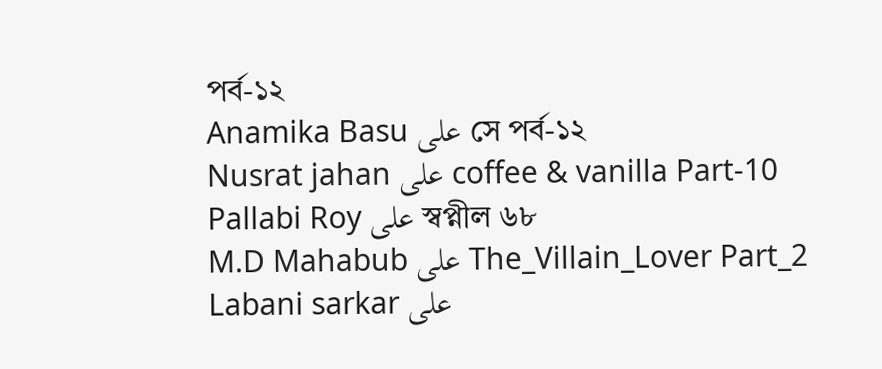পর্ব-১২
Anamika Basu على সে পর্ব-১২
Nusrat jahan على coffee & vanilla Part-10
Pallabi Roy على স্বপ্নীল ৬৮
M.D Mahabub على The_Villain_Lover Part_2
Labani sarkar على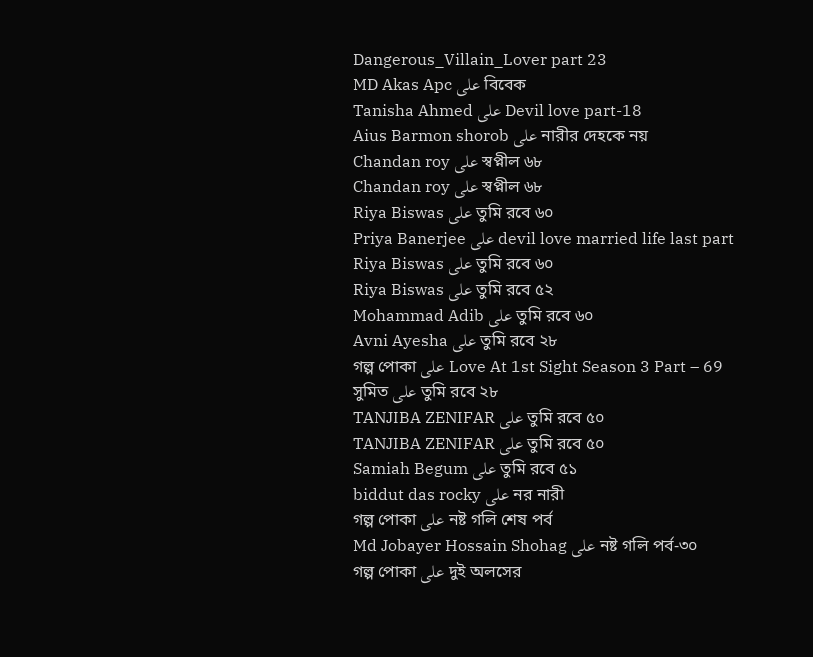Dangerous_Villain_Lover part 23
MD Akas Apc على বিবেক
Tanisha Ahmed على Devil love part-18
Aius Barmon shorob على নারীর দেহকে নয়
Chandan roy على স্বপ্নীল ৬৮
Chandan roy على স্বপ্নীল ৬৮
Riya Biswas على তুমি রবে ৬০
Priya Banerjee على devil love married life last part
Riya Biswas على তুমি রবে ৬০
Riya Biswas على তুমি রবে ৫২
Mohammad Adib على তুমি রবে ৬০
Avni Ayesha على তুমি রবে ২৮
গল্প পোকা على Love At 1st Sight Season 3 Part – 69
সুমিত على তুমি রবে ২৮
TANJIBA ZENIFAR على তুমি রবে ৫০
TANJIBA ZENIFAR على তুমি রবে ৫০
Samiah Begum على তুমি রবে ৫১
biddut das rocky على নর নারী
গল্প পোকা على নষ্ট গলি শেষ পর্ব
Md Jobayer Hossain Shohag على নষ্ট গলি পর্ব-৩০
গল্প পোকা على দুই অলসের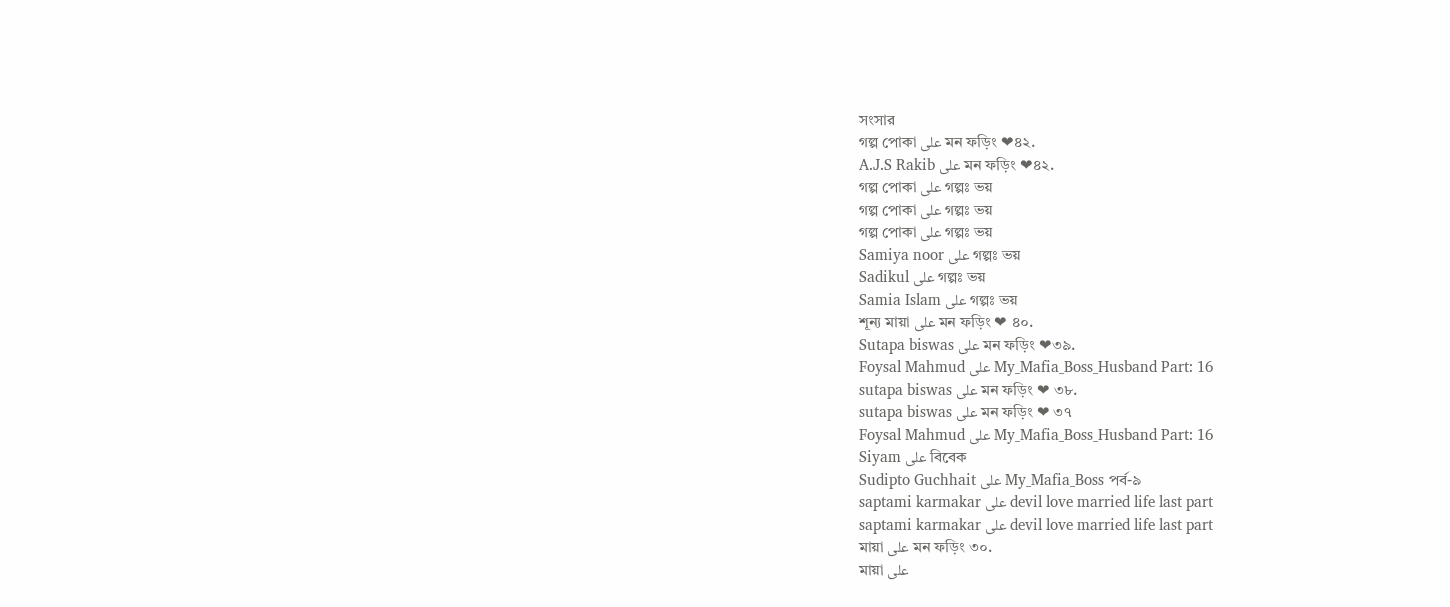সংসার
গল্প পোকা على মন ফড়িং ❤৪২.
A.J.S Rakib على মন ফড়িং ❤৪২.
গল্প পোকা على গল্পঃ ভয়
গল্প পোকা على গল্পঃ ভয়
গল্প পোকা على গল্পঃ ভয়
Samiya noor على গল্পঃ ভয়
Sadikul على গল্পঃ ভয়
Samia Islam على গল্পঃ ভয়
শূন্য মায়া على মন ফড়িং ❤ ৪০.
Sutapa biswas على মন ফড়িং ❤৩৯.
Foysal Mahmud على My_Mafia_Boss_Husband Part: 16
sutapa biswas على মন ফড়িং ❤ ৩৮.
sutapa biswas على মন ফড়িং ❤ ৩৭
Foysal Mahmud على My_Mafia_Boss_Husband Part: 16
Siyam على বিবেক
Sudipto Guchhait على My_Mafia_Boss পর্ব-৯
saptami karmakar على devil love married life last part
saptami karmakar على devil love married life last part
মায়া على মন ফড়িং ৩০.
মায়া على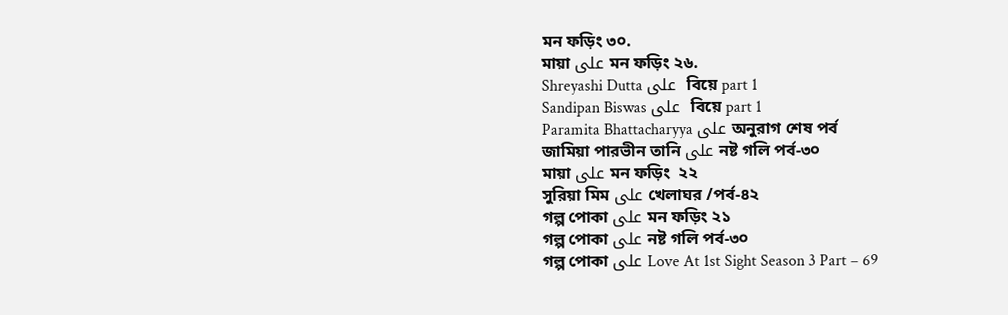মন ফড়িং ৩০.
মায়া على মন ফড়িং ২৬.
Shreyashi Dutta على  বিয়ে part 1
Sandipan Biswas على  বিয়ে part 1
Paramita Bhattacharyya على অনুরাগ শেষ পর্ব
জামিয়া পারভীন তানি على নষ্ট গলি পর্ব-৩০
মায়া على মন ফড়িং  ২২
সুরিয়া মিম على খেলাঘর /পর্ব-৪২
গল্প পোকা على মন ফড়িং ২১
গল্প পোকা على নষ্ট গলি পর্ব-৩০
গল্প পোকা على Love At 1st Sight Season 3 Part – 69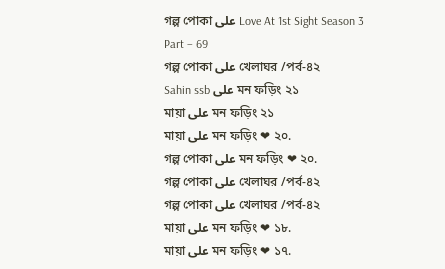গল্প পোকা على Love At 1st Sight Season 3 Part – 69
গল্প পোকা على খেলাঘর /পর্ব-৪২
Sahin ssb على মন ফড়িং ২১
মায়া على মন ফড়িং ২১
মায়া على মন ফড়িং ❤ ২০.
গল্প পোকা على মন ফড়িং ❤ ২০.
গল্প পোকা على খেলাঘর /পর্ব-৪২
গল্প পোকা على খেলাঘর /পর্ব-৪২
মায়া على মন ফড়িং ❤ ১৮.
মায়া على মন ফড়িং ❤ ১৭.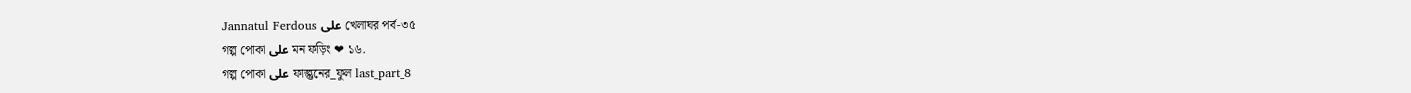Jannatul Ferdous على খেলাঘর পর্ব-৩৫
গল্প পোকা على মন ফড়িং ❤ ১৬.
গল্প পোকা على ফাল্গুনের_ফুল last_part_8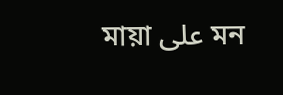মায়া على মন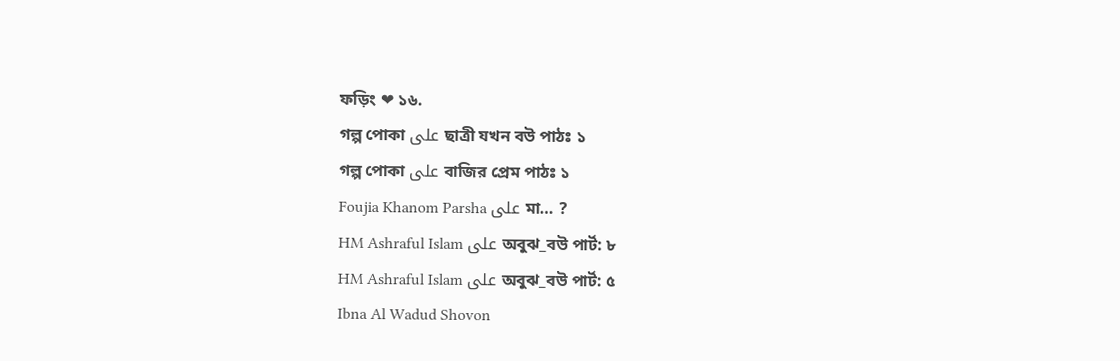ফড়িং ❤ ১৬.
গল্প পোকা على ছাত্রী যখন বউ পাঠঃ ১
গল্প পোকা على বাজির প্রেম পাঠঃ ১
Foujia Khanom Parsha على মা… ?
HM Ashraful Islam على অবুঝ_বউ পার্ট: ৮
HM Ashraful Islam على অবুঝ_বউ পার্ট: ৫
Ibna Al Wadud Shovon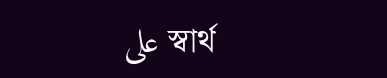على স্বার্থ